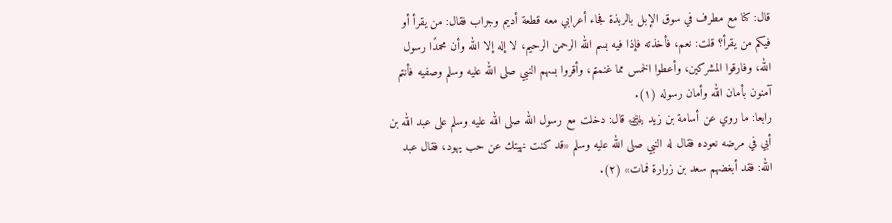قال: كنا مع مطرف في سوق الإبل بالربذة فجاء أعرابي معه قطعة أديم وجراب فقال: من يقرأ أو فيكم من يقرأ؟ قلت: نعم، فأخذته فإذا فيه بسم الله الرحمن الرحيم، لا إله إلا الله وأن محمدًا رسول الله، وفارقوا المشركين، وأعطوا الخمس مما غنمتم، وأقروا بسهم النبي صلى الله عليه وسلم وصفيه فأنتم آمنون بأمان الله وأمان رسوله (١).
رابعا: ما روي عن أسامة بن زيد ﵁ قال: دخلت مع رسول الله صلى الله عليه وسلم على عبد الله بن أبي في مرضه نعوده فقال له النبي صلى الله عليه وسلم «قد كنت نهيتك عن حب يهود، فقال عبد الله: فقد أبغضهم سعد بن زرارة فمات» (٢).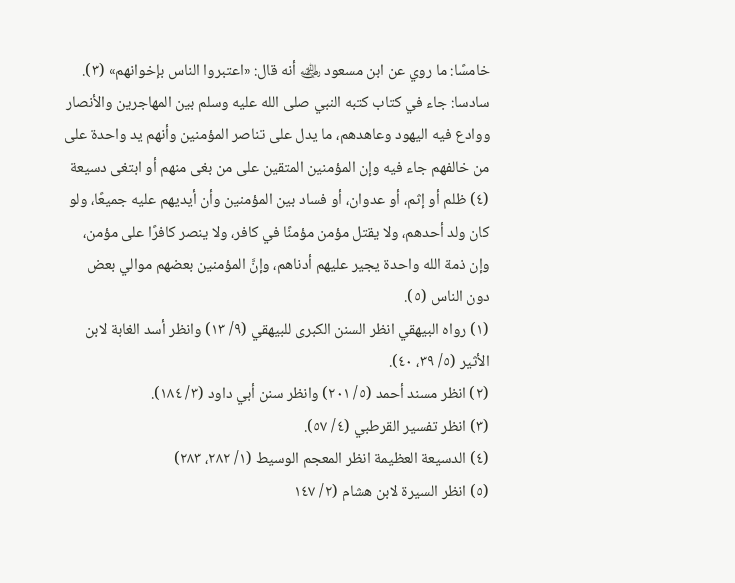خامسًا: ما روي عن ابن مسعود ﵁ أنه قال: «اعتبروا الناس بإخوانهم» (٣).
سادسا: جاء في كتاب كتبه النبي صلى الله عليه وسلم بين المهاجرين والأنصار ووادع فيه اليهود وعاهدهم، ما يدل على تناصر المؤمنين وأنهم يد واحدة على من خالفهم جاء فيه وإن المؤمنين المتقين على من بغى منهم أو ابتغى دسيعة (٤) ظلم أو إثم، أو عدوان، أو فساد بين المؤمنين وأن أيديهم عليه جميعًا، ولو كان ولد أحدهم، ولا يقتل مؤمن مؤمنًا في كافر، ولا ينصر كافرًا على مؤمن، وإن ذمة الله واحدة يجير عليهم أدناهم، وإنَّ المؤمنين بعضهم موالي بعض دون الناس (٥).
(١) رواه البيهقي انظر السنن الكبرى للبيهقي (٩/ ١٣) وانظر أسد الغابة لابن الأثير (٥/ ٣٩، ٤٠).
(٢) انظر مسند أحمد (٥/ ٢٠١) وانظر سنن أبي داود (٣/ ١٨٤).
(٣) انظر تفسير القرطبي (٤/ ٥٧).
(٤) الدسيعة العظيمة انظر المعجم الوسيط (١/ ٢٨٢، ٢٨٣)
(٥) انظر السيرة لابن هشام (٢/ ١٤٧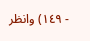- ١٤٩) وانظر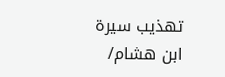تهذيب سيرة ابن هشام/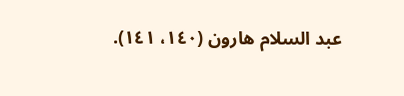عبد السلام هارون (١٤٠، ١٤١).